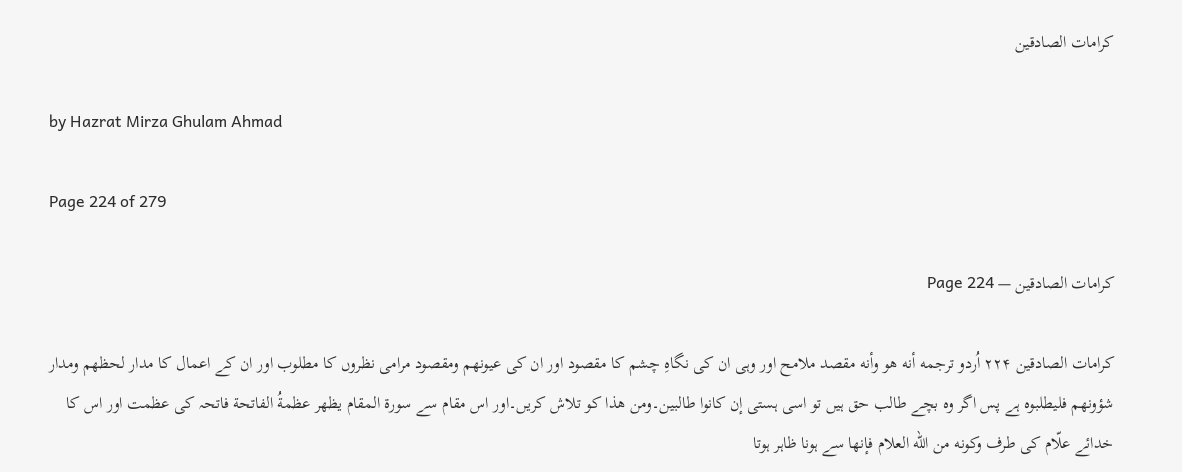کرامات الصادقین

by Hazrat Mirza Ghulam Ahmad

Page 224 of 279

کرامات الصادقین — Page 224

كرامات الصادقين ۲۲۴ اُردو ترجمه أنه هو وأنه مقصد ملامح اور وہی ان کی نگاہِ چشم کا مقصود اور ان کی عيونهم ومقصود مرامی نظروں کا مطلوب اور ان کے اعمال کا مدار لحظهم ومدار شؤونهم فليطلبوه ہے پس اگر وہ بچے طالب حق ہیں تو اسی ہستی إن كانوا طالبين۔ومن هذا کو تلاش کریں۔اور اس مقام سے سورۃ المقام يظهر عظمةُ الفاتحة فاتحہ کی عظمت اور اس کا خدائے علّام کی طرف وكونه من الله العلام فإنها سے ہونا ظاہر ہوتا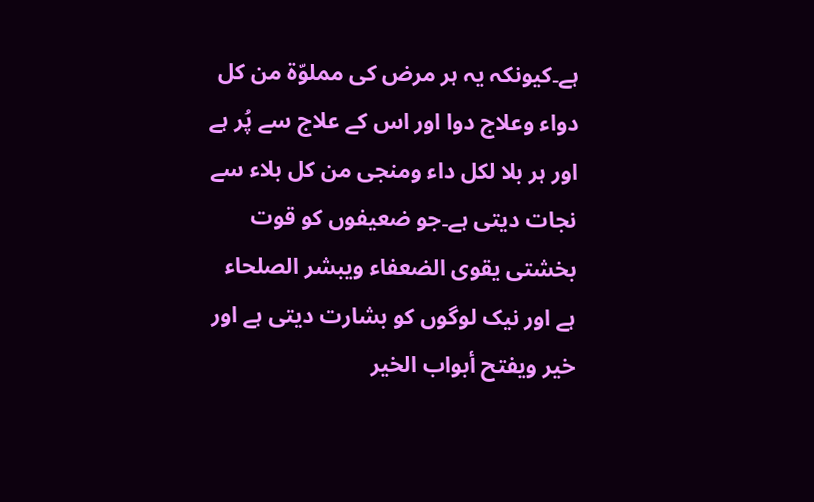ہے۔کیونکہ یہ ہر مرض کی مملوّة من كل دواء وعلاج دوا اور اس کے علاج سے پُر ہے اور ہر بلا لكل داء ومنجى من كل بلاء سے نجات دیتی ہے۔جو ضعیفوں کو قوت بخشتی يقوى الضعفاء ويبشر الصلحاء ہے اور نیک لوگوں کو بشارت دیتی ہے اور خیر ويفتح أبواب الخير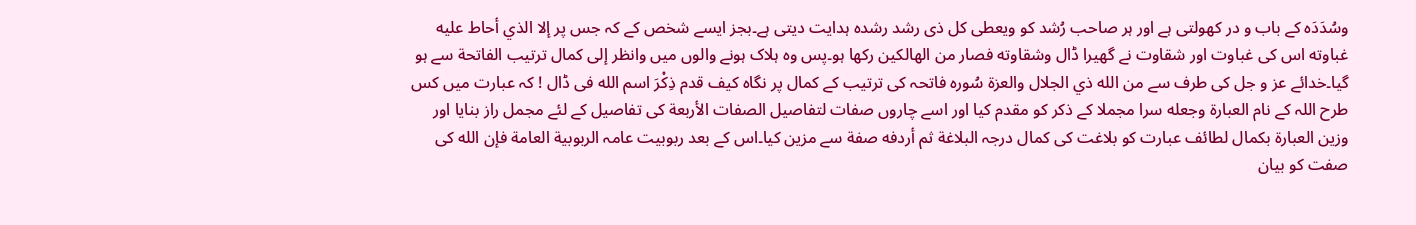وسُدَدَہ کے باب و در کھولتی ہے اور ہر صاحب رُشد کو ویعطی کل ذی رشد رشده ہدایت دیتی ہے۔بجز ایسے شخص کے کہ جس پر إلا الذي أحاط علیه غباوته اس کی غباوت اور شقاوت نے گھیرا ڈال وشقاوته فصار من الهالكين رکھا ہو۔پس وہ ہلاک ہونے والوں میں وانظر إلى كمال ترتیب الفاتحة سے ہو گیا۔خدائے عز و جل کی طرف سے من الله ذي الجلال والعزة سُورہ فاتحہ کی ترتیب کے کمال پر نگاہ كيف قدم ذِكْرَ اسم الله فی ڈال ! کہ عبارت میں کس طرح اللہ کے نام العبارة وجعله سرا مجملا کے ذکر کو مقدم کیا اور اسے چاروں صفات لتفاصيل الصفات الأربعة کی تفاصیل کے لئے مجمل راز بنایا اور وزين العبارة بكمال لطائف عبارت کو بلاغت کی کمال درجہ البلاغة ثم أردفه صفة سے مزین کیا۔اس کے بعد ربوبیت عامہ الربوبية العامة فإن الله کی صفت کو بیان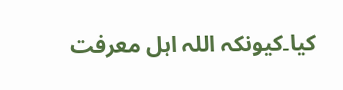کیا۔کیونکہ اللہ اہل معرفت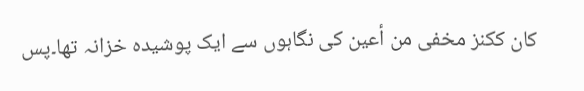كان ككنز مخفی من أعین کی نگاہوں سے ایک پوشیدہ خزانہ تھا۔پس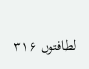لطافتوں ۳۱۶